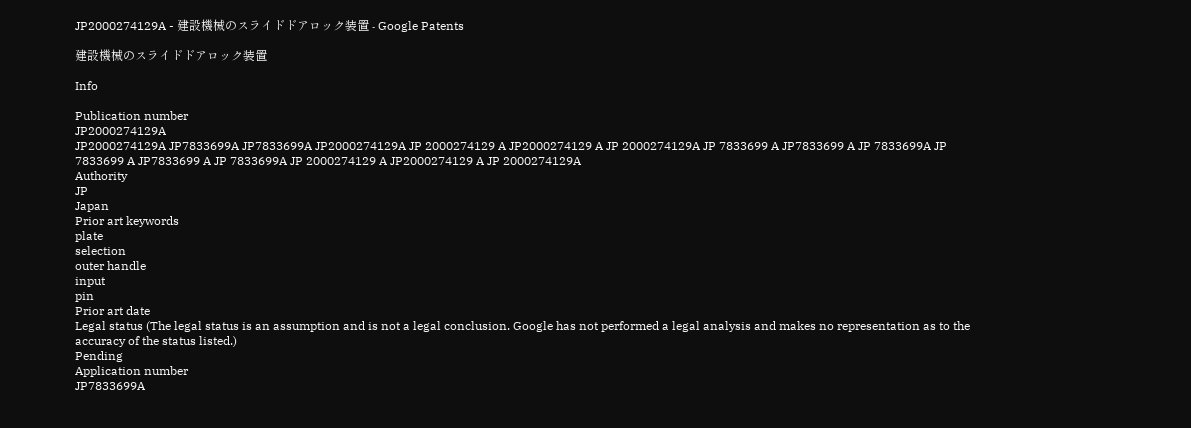JP2000274129A - 建設機械のスライドドアロック装置 - Google Patents

建設機械のスライドドアロック装置

Info

Publication number
JP2000274129A
JP2000274129A JP7833699A JP7833699A JP2000274129A JP 2000274129 A JP2000274129 A JP 2000274129A JP 7833699 A JP7833699 A JP 7833699A JP 7833699 A JP7833699 A JP 7833699A JP 2000274129 A JP2000274129 A JP 2000274129A
Authority
JP
Japan
Prior art keywords
plate
selection
outer handle
input
pin
Prior art date
Legal status (The legal status is an assumption and is not a legal conclusion. Google has not performed a legal analysis and makes no representation as to the accuracy of the status listed.)
Pending
Application number
JP7833699A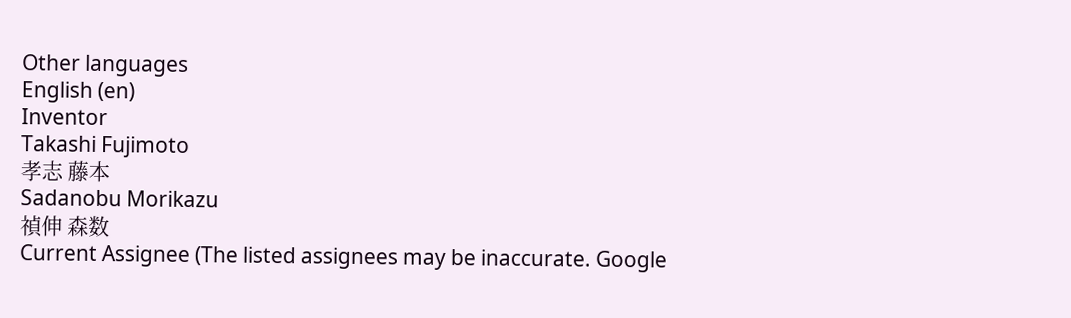Other languages
English (en)
Inventor
Takashi Fujimoto
孝志 藤本
Sadanobu Morikazu
禎伸 森数
Current Assignee (The listed assignees may be inaccurate. Google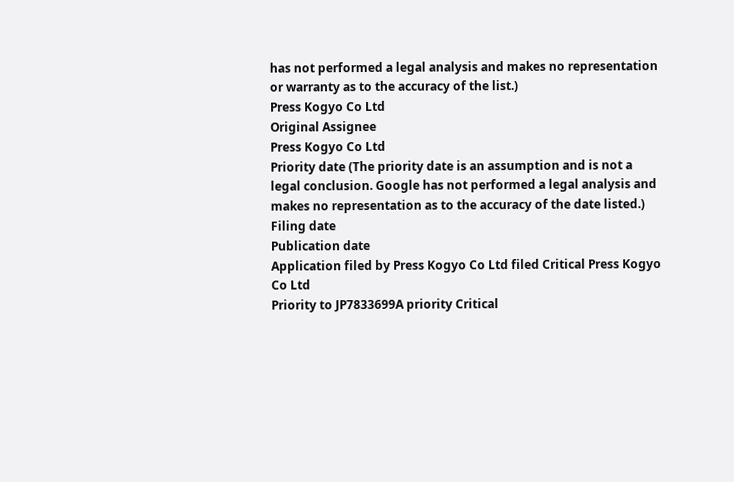has not performed a legal analysis and makes no representation or warranty as to the accuracy of the list.)
Press Kogyo Co Ltd
Original Assignee
Press Kogyo Co Ltd
Priority date (The priority date is an assumption and is not a legal conclusion. Google has not performed a legal analysis and makes no representation as to the accuracy of the date listed.)
Filing date
Publication date
Application filed by Press Kogyo Co Ltd filed Critical Press Kogyo Co Ltd
Priority to JP7833699A priority Critical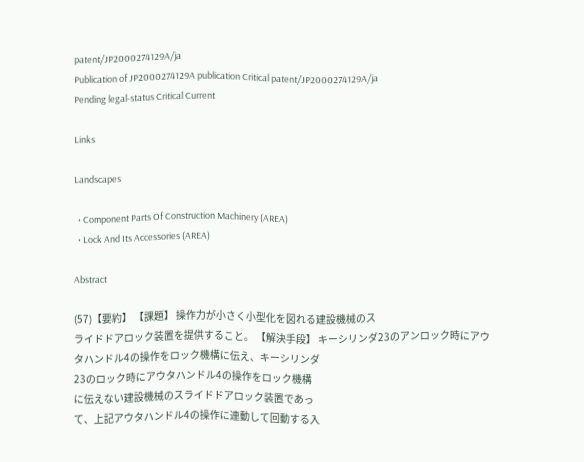patent/JP2000274129A/ja
Publication of JP2000274129A publication Critical patent/JP2000274129A/ja
Pending legal-status Critical Current

Links

Landscapes

  • Component Parts Of Construction Machinery (AREA)
  • Lock And Its Accessories (AREA)

Abstract

(57)【要約】 【課題】 操作力が小さく小型化を図れる建設機械のス
ライドドアロック装置を提供すること。 【解決手段】 キーシリンダ23のアンロック時にアウ
タハンドル4の操作をロック機構に伝え、キーシリンダ
23のロック時にアウタハンドル4の操作をロック機構
に伝えない建設機械のスライドドアロック装置であっ
て、上記アウタハンドル4の操作に連動して回動する入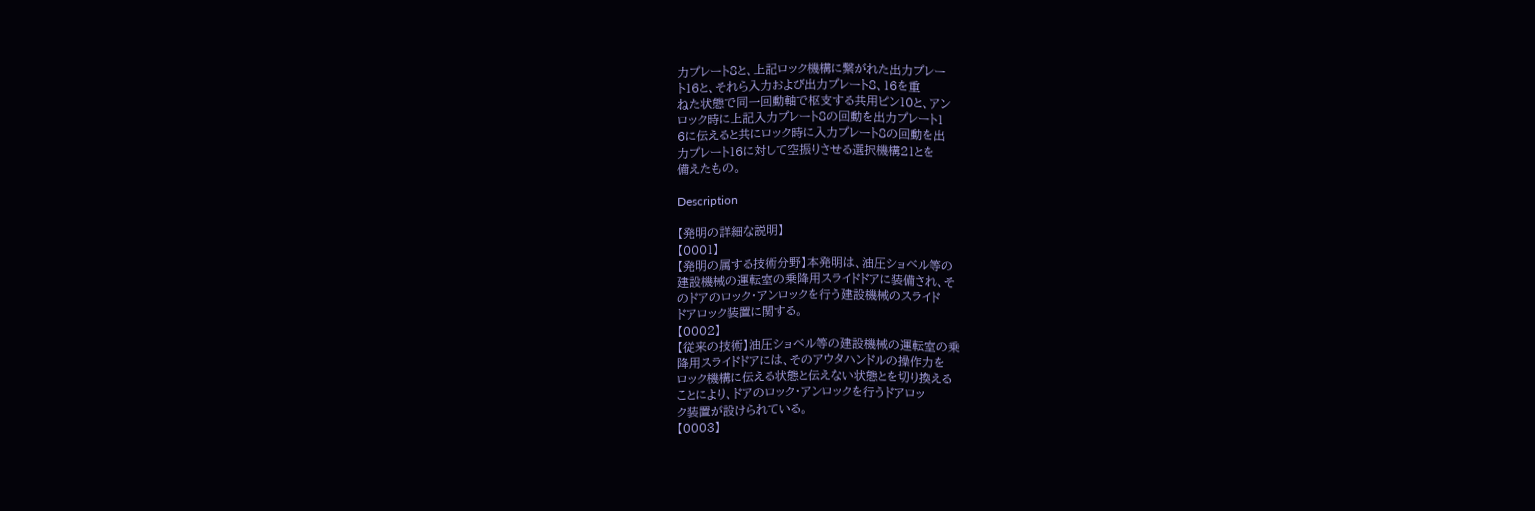力プレート8と、上記ロック機構に繋がれた出力プレー
ト16と、それら入力および出力プレート8、16を重
ねた状態で同一回動軸で枢支する共用ピン10と、アン
ロック時に上記入力プレート8の回動を出力プレート1
6に伝えると共にロック時に入力プレート8の回動を出
力プレート16に対して空振りさせる選択機構21とを
備えたもの。

Description

【発明の詳細な説明】
【0001】
【発明の属する技術分野】本発明は、油圧ショベル等の
建設機械の運転室の乗降用スライドドアに装備され、そ
のドアのロック・アンロックを行う建設機械のスライド
ドアロック装置に関する。
【0002】
【従来の技術】油圧ショベル等の建設機械の運転室の乗
降用スライドドアには、そのアウタハンドルの操作力を
ロック機構に伝える状態と伝えない状態とを切り換える
ことにより、ドアのロック・アンロックを行うドアロッ
ク装置が設けられている。
【0003】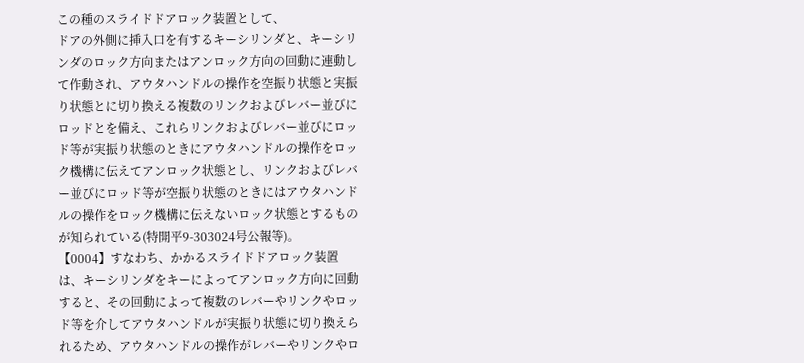この種のスライドドアロック装置として、
ドアの外側に挿入口を有するキーシリンダと、キーシリ
ンダのロック方向またはアンロック方向の回動に連動し
て作動され、アウタハンドルの操作を空振り状態と実振
り状態とに切り換える複数のリンクおよびレバー並びに
ロッドとを備え、これらリンクおよびレバー並びにロッ
ド等が実振り状態のときにアウタハンドルの操作をロッ
ク機構に伝えてアンロック状態とし、リンクおよびレバ
ー並びにロッド等が空振り状態のときにはアウタハンド
ルの操作をロック機構に伝えないロック状態とするもの
が知られている(特開平9-303024号公報等)。
【0004】すなわち、かかるスライドドアロック装置
は、キーシリンダをキーによってアンロック方向に回動
すると、その回動によって複数のレバーやリンクやロッ
ド等を介してアウタハンドルが実振り状態に切り換えら
れるため、アウタハンドルの操作がレバーやリンクやロ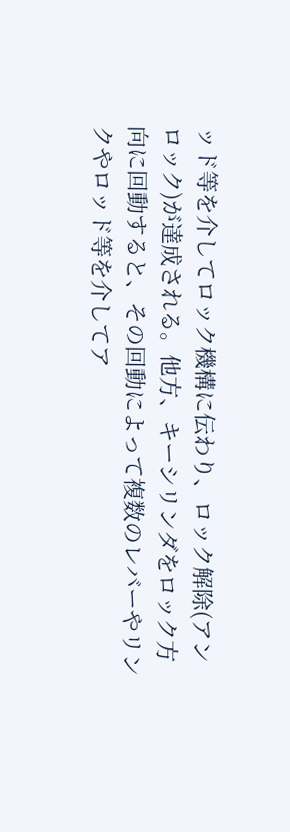ッド等を介してロック機構に伝わり、ロック解除(アン
ロック)が達成される。他方、キーシリンダをロック方
向に回動すると、その回動によって複数のレバーやリン
クやロッド等を介してア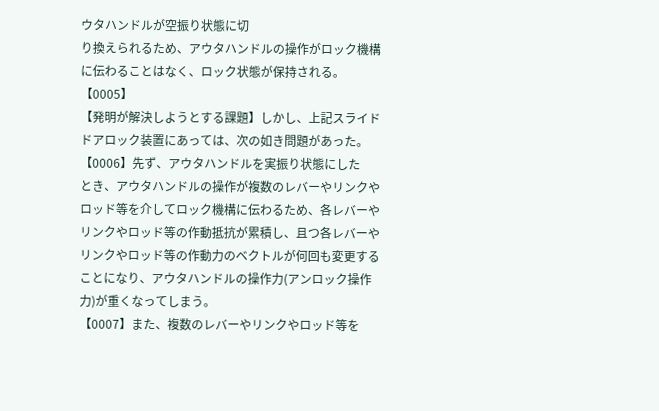ウタハンドルが空振り状態に切
り換えられるため、アウタハンドルの操作がロック機構
に伝わることはなく、ロック状態が保持される。
【0005】
【発明が解決しようとする課題】しかし、上記スライド
ドアロック装置にあっては、次の如き問題があった。
【0006】先ず、アウタハンドルを実振り状態にした
とき、アウタハンドルの操作が複数のレバーやリンクや
ロッド等を介してロック機構に伝わるため、各レバーや
リンクやロッド等の作動抵抗が累積し、且つ各レバーや
リンクやロッド等の作動力のベクトルが何回も変更する
ことになり、アウタハンドルの操作力(アンロック操作
力)が重くなってしまう。
【0007】また、複数のレバーやリンクやロッド等を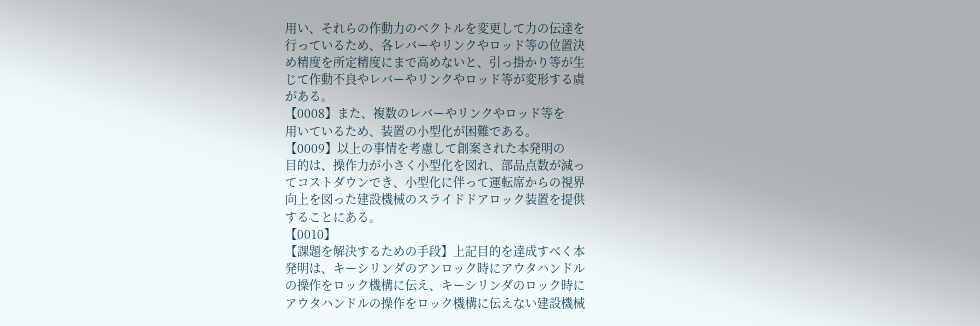用い、それらの作動力のベクトルを変更して力の伝達を
行っているため、各レバーやリンクやロッド等の位置決
め精度を所定精度にまで高めないと、引っ掛かり等が生
じて作動不良やレバーやリンクやロッド等が変形する虞
がある。
【0008】また、複数のレバーやリンクやロッド等を
用いているため、装置の小型化が困難である。
【0009】以上の事情を考慮して創案された本発明の
目的は、操作力が小さく小型化を図れ、部品点数が減っ
てコストダウンでき、小型化に伴って運転席からの視界
向上を図った建設機械のスライドドアロック装置を提供
することにある。
【0010】
【課題を解決するための手段】上記目的を達成すべく本
発明は、キーシリンダのアンロック時にアウタハンドル
の操作をロック機構に伝え、キーシリンダのロック時に
アウタハンドルの操作をロック機構に伝えない建設機械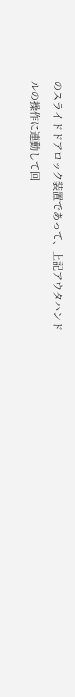のスライドドアロック装置であって、上記アウタハンド
ルの操作に連動して回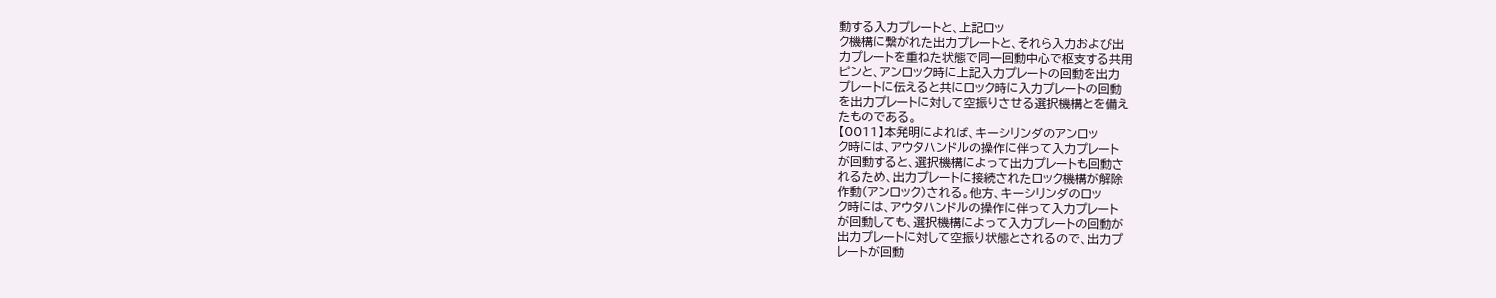動する入力プレートと、上記ロッ
ク機構に繋がれた出力プレートと、それら入力および出
力プレートを重ねた状態で同一回動中心で枢支する共用
ピンと、アンロック時に上記入力プレートの回動を出力
プレートに伝えると共にロック時に入力プレートの回動
を出力プレートに対して空振りさせる選択機構とを備え
たものである。
【0011】本発明によれば、キーシリンダのアンロッ
ク時には、アウタハンドルの操作に伴って入力プレート
が回動すると、選択機構によって出力プレートも回動さ
れるため、出力プレートに接続されたロック機構が解除
作動(アンロック)される。他方、キーシリンダのロッ
ク時には、アウタハンドルの操作に伴って入力プレート
が回動しても、選択機構によって入力プレートの回動が
出力プレートに対して空振り状態とされるので、出力プ
レートが回動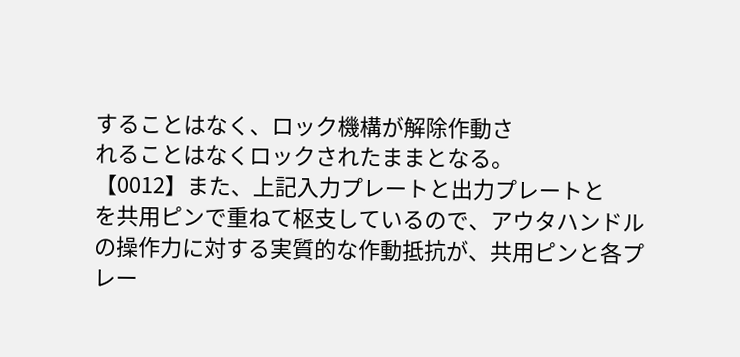することはなく、ロック機構が解除作動さ
れることはなくロックされたままとなる。
【0012】また、上記入力プレートと出力プレートと
を共用ピンで重ねて枢支しているので、アウタハンドル
の操作力に対する実質的な作動抵抗が、共用ピンと各プ
レー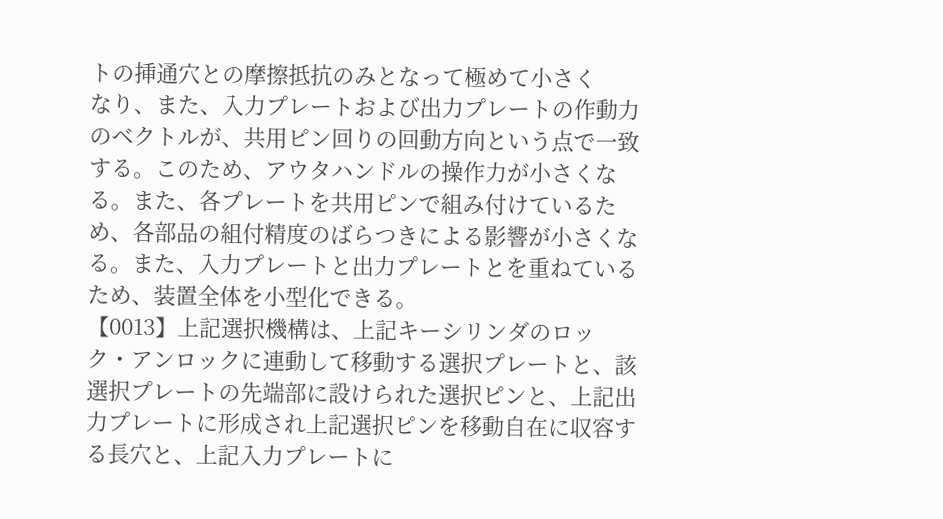トの挿通穴との摩擦抵抗のみとなって極めて小さく
なり、また、入力プレートおよび出力プレートの作動力
のベクトルが、共用ピン回りの回動方向という点で一致
する。このため、アウタハンドルの操作力が小さくな
る。また、各プレートを共用ピンで組み付けているた
め、各部品の組付精度のばらつきによる影響が小さくな
る。また、入力プレートと出力プレートとを重ねている
ため、装置全体を小型化できる。
【0013】上記選択機構は、上記キーシリンダのロッ
ク・アンロックに連動して移動する選択プレートと、該
選択プレートの先端部に設けられた選択ピンと、上記出
力プレートに形成され上記選択ピンを移動自在に収容す
る長穴と、上記入力プレートに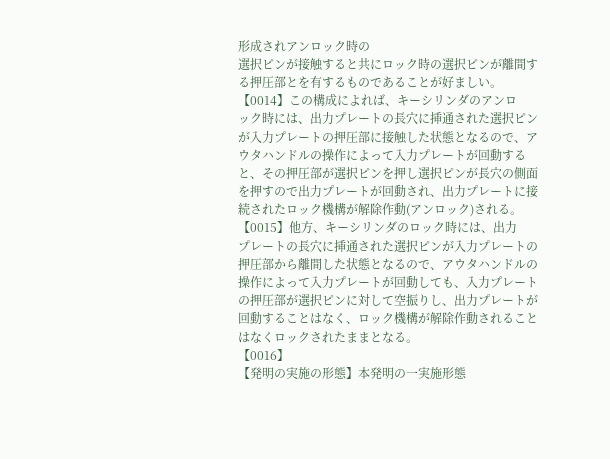形成されアンロック時の
選択ピンが接触すると共にロック時の選択ピンが離間す
る押圧部とを有するものであることが好ましい。
【0014】この構成によれば、キーシリンダのアンロ
ック時には、出力プレートの長穴に挿通された選択ピン
が入力プレートの押圧部に接触した状態となるので、ア
ウタハンドルの操作によって入力プレートが回動する
と、その押圧部が選択ピンを押し選択ピンが長穴の側面
を押すので出力プレートが回動され、出力プレートに接
続されたロック機構が解除作動(アンロック)される。
【0015】他方、キーシリンダのロック時には、出力
プレートの長穴に挿通された選択ピンが入力プレートの
押圧部から離間した状態となるので、アウタハンドルの
操作によって入力プレートが回動しても、入力プレート
の押圧部が選択ピンに対して空振りし、出力プレートが
回動することはなく、ロック機構が解除作動されること
はなくロックされたままとなる。
【0016】
【発明の実施の形態】本発明の一実施形態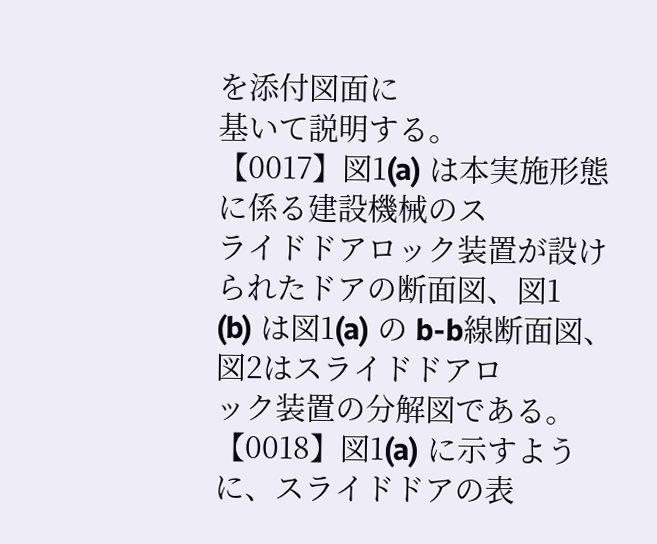を添付図面に
基いて説明する。
【0017】図1(a) は本実施形態に係る建設機械のス
ライドドアロック装置が設けられたドアの断面図、図1
(b) は図1(a) の b-b線断面図、図2はスライドドアロ
ック装置の分解図である。
【0018】図1(a) に示すように、スライドドアの表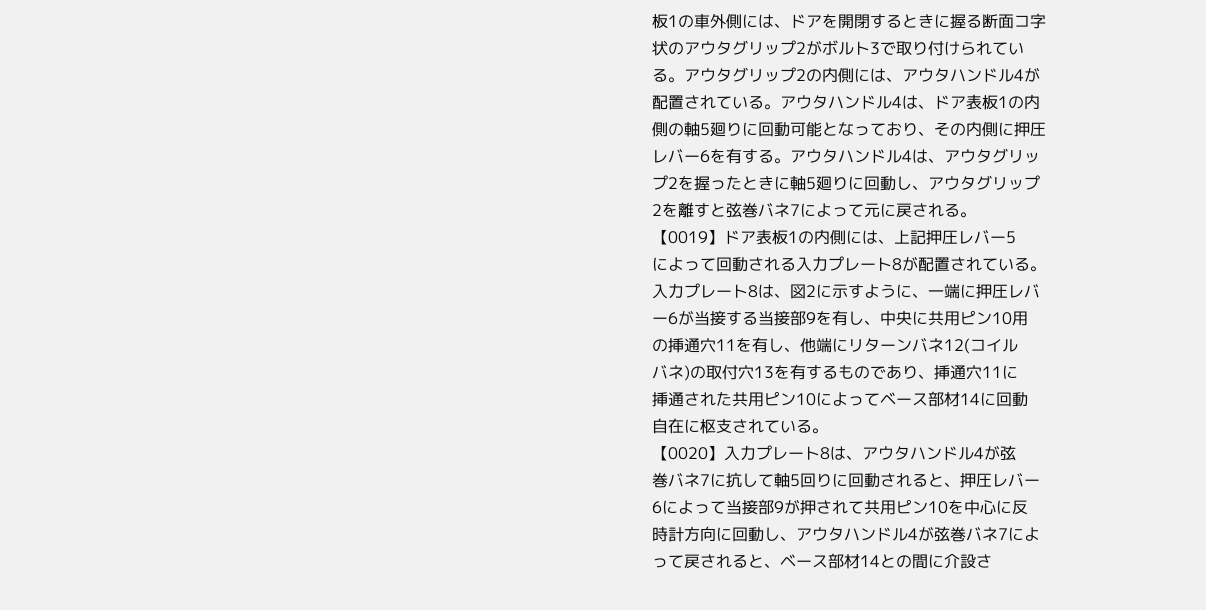板1の車外側には、ドアを開閉するときに握る断面コ字
状のアウタグリップ2がボルト3で取り付けられてい
る。アウタグリップ2の内側には、アウタハンドル4が
配置されている。アウタハンドル4は、ドア表板1の内
側の軸5廻りに回動可能となっており、その内側に押圧
レバー6を有する。アウタハンドル4は、アウタグリッ
プ2を握ったときに軸5廻りに回動し、アウタグリップ
2を離すと弦巻バネ7によって元に戻される。
【0019】ドア表板1の内側には、上記押圧レバー5
によって回動される入力プレート8が配置されている。
入力プレート8は、図2に示すように、一端に押圧レバ
ー6が当接する当接部9を有し、中央に共用ピン10用
の挿通穴11を有し、他端にリターンバネ12(コイル
バネ)の取付穴13を有するものであり、挿通穴11に
挿通された共用ピン10によってベース部材14に回動
自在に枢支されている。
【0020】入力プレート8は、アウタハンドル4が弦
巻バネ7に抗して軸5回りに回動されると、押圧レバー
6によって当接部9が押されて共用ピン10を中心に反
時計方向に回動し、アウタハンドル4が弦巻バネ7によ
って戻されると、ベース部材14との間に介設さ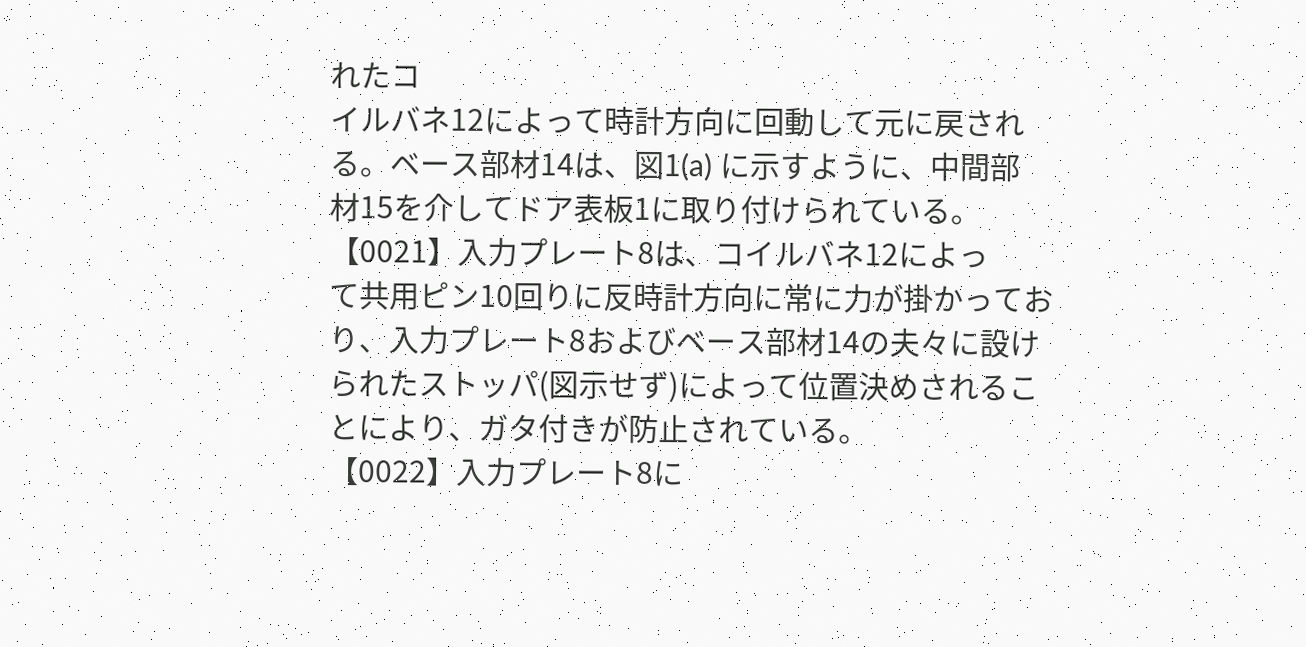れたコ
イルバネ12によって時計方向に回動して元に戻され
る。ベース部材14は、図1(a) に示すように、中間部
材15を介してドア表板1に取り付けられている。
【0021】入力プレート8は、コイルバネ12によっ
て共用ピン10回りに反時計方向に常に力が掛かってお
り、入力プレート8およびベース部材14の夫々に設け
られたストッパ(図示せず)によって位置決めされるこ
とにより、ガタ付きが防止されている。
【0022】入力プレート8に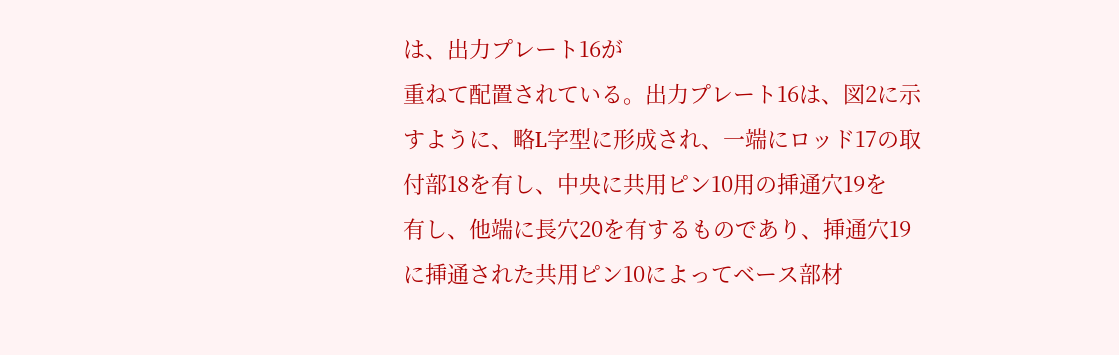は、出力プレート16が
重ねて配置されている。出力プレート16は、図2に示
すように、略L字型に形成され、一端にロッド17の取
付部18を有し、中央に共用ピン10用の挿通穴19を
有し、他端に長穴20を有するものであり、挿通穴19
に挿通された共用ピン10によってベース部材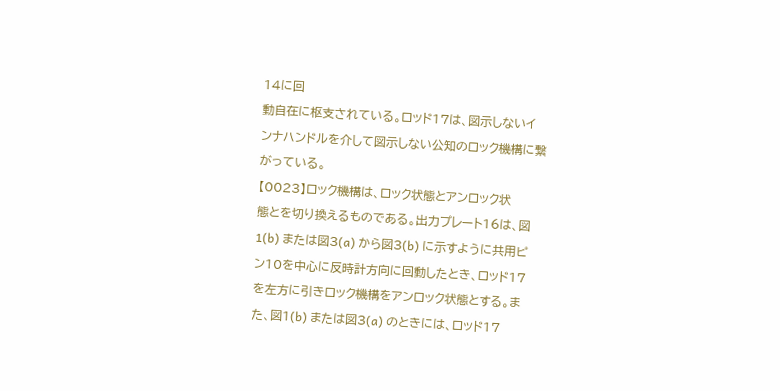14に回
動自在に枢支されている。ロッド17は、図示しないイ
ンナハンドルを介して図示しない公知のロック機構に繋
がっている。
【0023】ロック機構は、ロック状態とアンロック状
態とを切り換えるものである。出力プレート16は、図
1(b) または図3(a) から図3(b) に示すように共用ピ
ン10を中心に反時計方向に回動したとき、ロッド17
を左方に引きロック機構をアンロック状態とする。ま
た、図1(b) または図3(a) のときには、ロッド17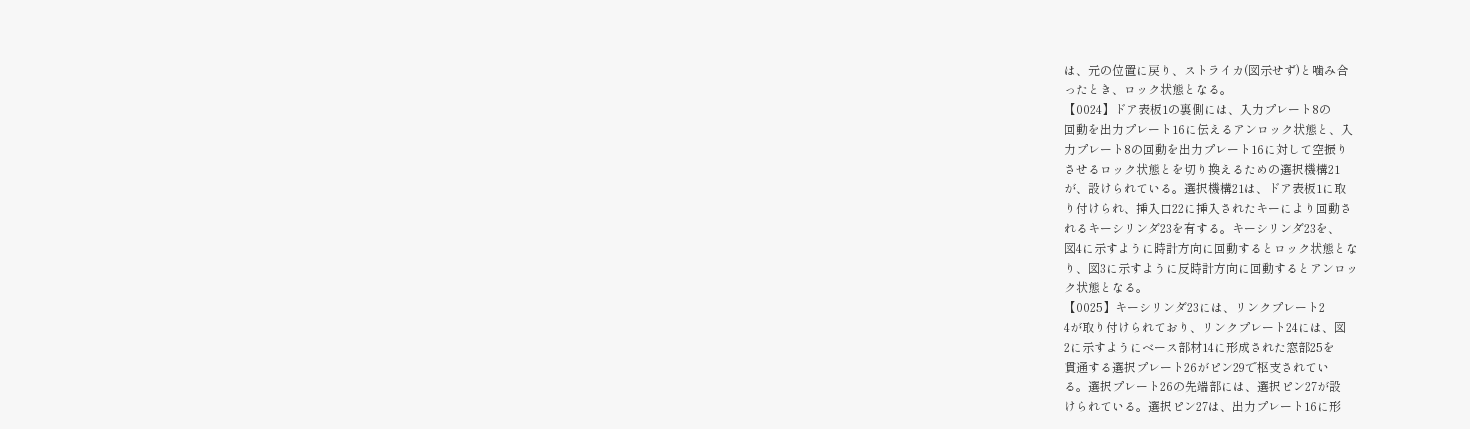は、元の位置に戻り、ストライカ(図示せず)と噛み合
ったとき、ロック状態となる。
【0024】ドア表板1の裏側には、入力プレート8の
回動を出力プレート16に伝えるアンロック状態と、入
力プレート8の回動を出力プレート16に対して空振り
させるロック状態とを切り換えるための選択機構21
が、設けられている。選択機構21は、ドア表板1に取
り付けられ、挿入口22に挿入されたキーにより回動さ
れるキーシリンダ23を有する。キーシリンダ23を、
図4に示すように時計方向に回動するとロック状態とな
り、図3に示すように反時計方向に回動するとアンロッ
ク状態となる。
【0025】キーシリンダ23には、リンクプレート2
4が取り付けられており、リンクプレート24には、図
2に示すようにベース部材14に形成された窓部25を
貫通する選択プレート26がピン29で枢支されてい
る。選択プレート26の先端部には、選択ピン27が設
けられている。選択ピン27は、出力プレート16に形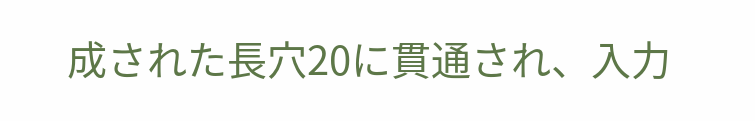成された長穴20に貫通され、入力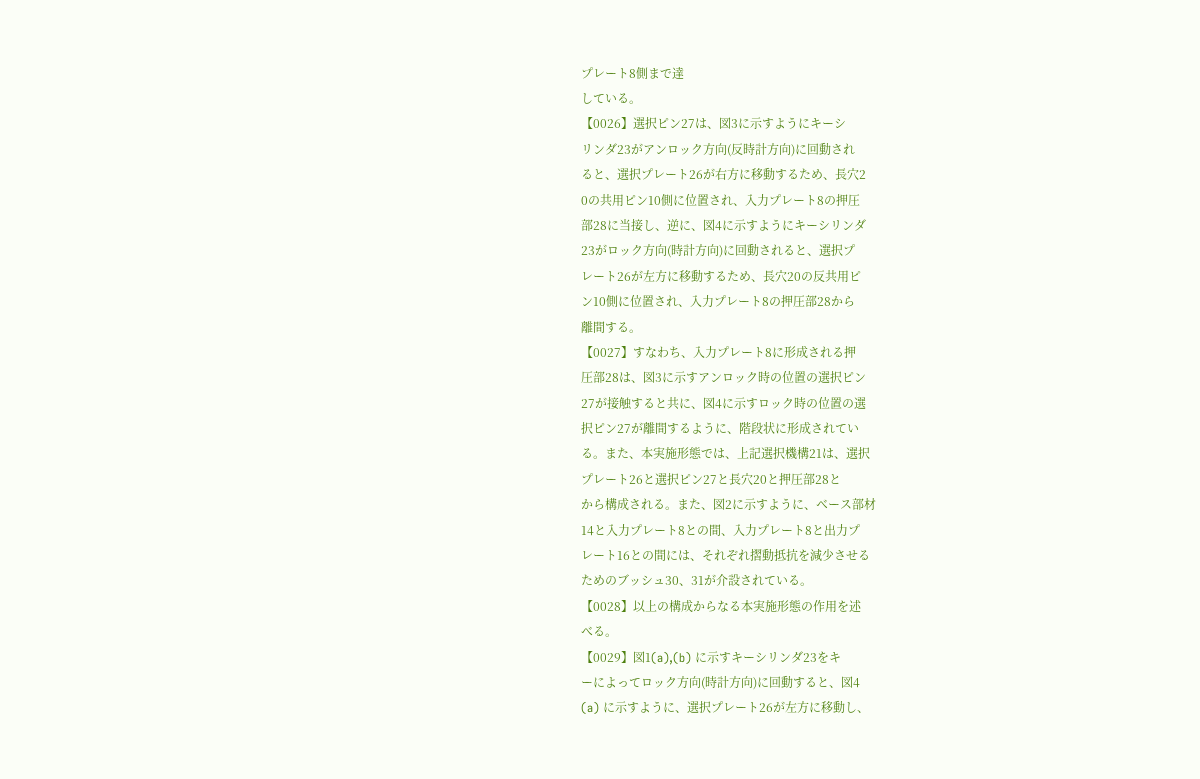プレート8側まで達
している。
【0026】選択ピン27は、図3に示すようにキーシ
リンダ23がアンロック方向(反時計方向)に回動され
ると、選択プレート26が右方に移動するため、長穴2
0の共用ピン10側に位置され、入力プレート8の押圧
部28に当接し、逆に、図4に示すようにキーシリンダ
23がロック方向(時計方向)に回動されると、選択プ
レート26が左方に移動するため、長穴20の反共用ピ
ン10側に位置され、入力プレート8の押圧部28から
離間する。
【0027】すなわち、入力プレート8に形成される押
圧部28は、図3に示すアンロック時の位置の選択ピン
27が接触すると共に、図4に示すロック時の位置の選
択ピン27が離間するように、階段状に形成されてい
る。また、本実施形態では、上記選択機構21は、選択
プレート26と選択ピン27と長穴20と押圧部28と
から構成される。また、図2に示すように、ベース部材
14と入力プレート8との間、入力プレート8と出力プ
レート16との間には、それぞれ摺動抵抗を減少させる
ためのブッシュ30、31が介設されている。
【0028】以上の構成からなる本実施形態の作用を述
べる。
【0029】図1(a),(b) に示すキーシリンダ23をキ
ーによってロック方向(時計方向)に回動すると、図4
(a) に示すように、選択プレート26が左方に移動し、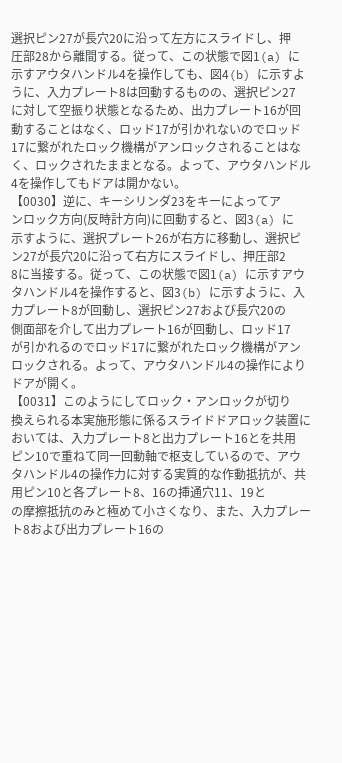選択ピン27が長穴20に沿って左方にスライドし、押
圧部28から離間する。従って、この状態で図1(a) に
示すアウタハンドル4を操作しても、図4(b) に示すよ
うに、入力プレート8は回動するものの、選択ピン27
に対して空振り状態となるため、出力プレート16が回
動することはなく、ロッド17が引かれないのでロッド
17に繋がれたロック機構がアンロックされることはな
く、ロックされたままとなる。よって、アウタハンドル
4を操作してもドアは開かない。
【0030】逆に、キーシリンダ23をキーによってア
ンロック方向(反時計方向)に回動すると、図3(a) に
示すように、選択プレート26が右方に移動し、選択ピ
ン27が長穴20に沿って右方にスライドし、押圧部2
8に当接する。従って、この状態で図1(a) に示すアウ
タハンドル4を操作すると、図3(b) に示すように、入
力プレート8が回動し、選択ピン27および長穴20の
側面部を介して出力プレート16が回動し、ロッド17
が引かれるのでロッド17に繋がれたロック機構がアン
ロックされる。よって、アウタハンドル4の操作により
ドアが開く。
【0031】このようにしてロック・アンロックが切り
換えられる本実施形態に係るスライドドアロック装置に
おいては、入力プレート8と出力プレート16とを共用
ピン10で重ねて同一回動軸で枢支しているので、アウ
タハンドル4の操作力に対する実質的な作動抵抗が、共
用ピン10と各プレート8、16の挿通穴11、19と
の摩擦抵抗のみと極めて小さくなり、また、入力プレー
ト8および出力プレート16の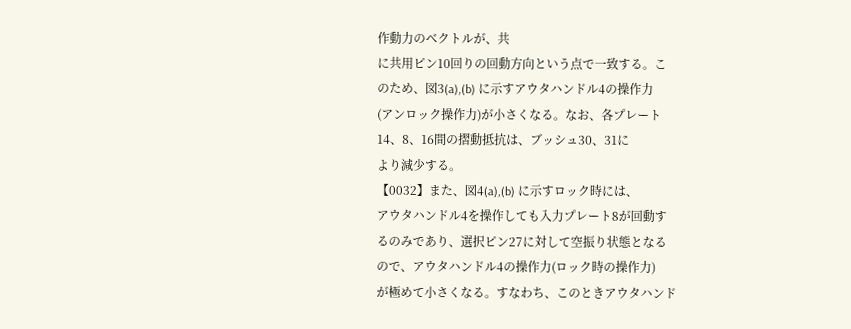作動力のベクトルが、共
に共用ピン10回りの回動方向という点で一致する。こ
のため、図3(a),(b) に示すアウタハンドル4の操作力
(アンロック操作力)が小さくなる。なお、各プレート
14、8、16間の摺動抵抗は、ブッシュ30、31に
より減少する。
【0032】また、図4(a),(b) に示すロック時には、
アウタハンドル4を操作しても入力プレート8が回動す
るのみであり、選択ピン27に対して空振り状態となる
ので、アウタハンドル4の操作力(ロック時の操作力)
が極めて小さくなる。すなわち、このときアウタハンド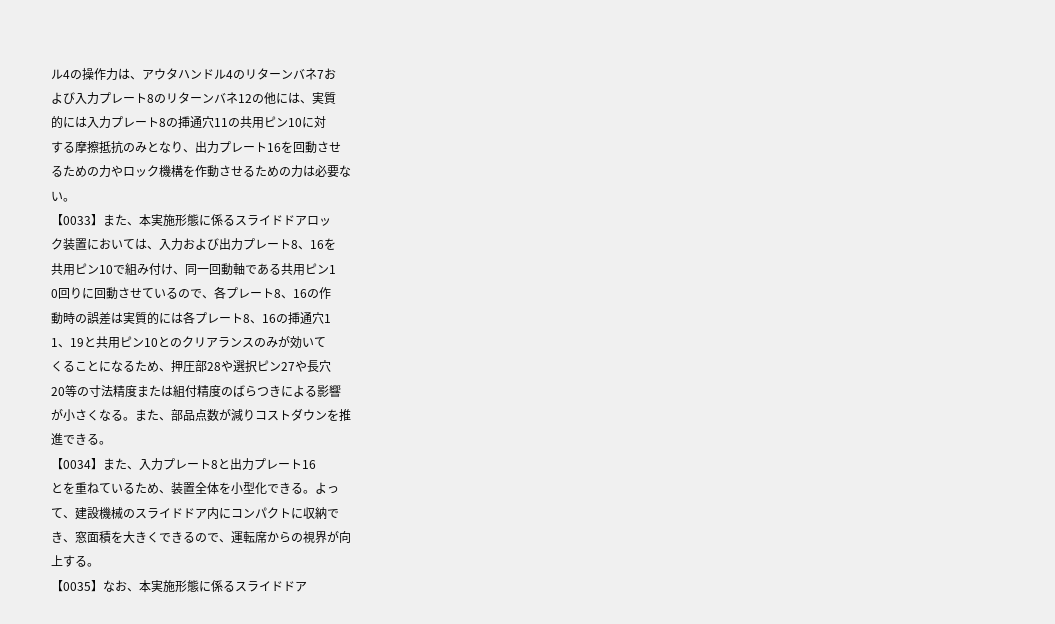ル4の操作力は、アウタハンドル4のリターンバネ7お
よび入力プレート8のリターンバネ12の他には、実質
的には入力プレート8の挿通穴11の共用ピン10に対
する摩擦抵抗のみとなり、出力プレート16を回動させ
るための力やロック機構を作動させるための力は必要な
い。
【0033】また、本実施形態に係るスライドドアロッ
ク装置においては、入力および出力プレート8、16を
共用ピン10で組み付け、同一回動軸である共用ピン1
0回りに回動させているので、各プレート8、16の作
動時の誤差は実質的には各プレート8、16の挿通穴1
1、19と共用ピン10とのクリアランスのみが効いて
くることになるため、押圧部28や選択ピン27や長穴
20等の寸法精度または組付精度のばらつきによる影響
が小さくなる。また、部品点数が減りコストダウンを推
進できる。
【0034】また、入力プレート8と出力プレート16
とを重ねているため、装置全体を小型化できる。よっ
て、建設機械のスライドドア内にコンパクトに収納で
き、窓面積を大きくできるので、運転席からの視界が向
上する。
【0035】なお、本実施形態に係るスライドドア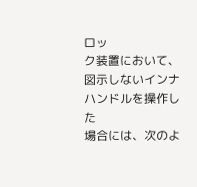ロッ
ク装置において、図示しないインナハンドルを操作した
場合には、次のよ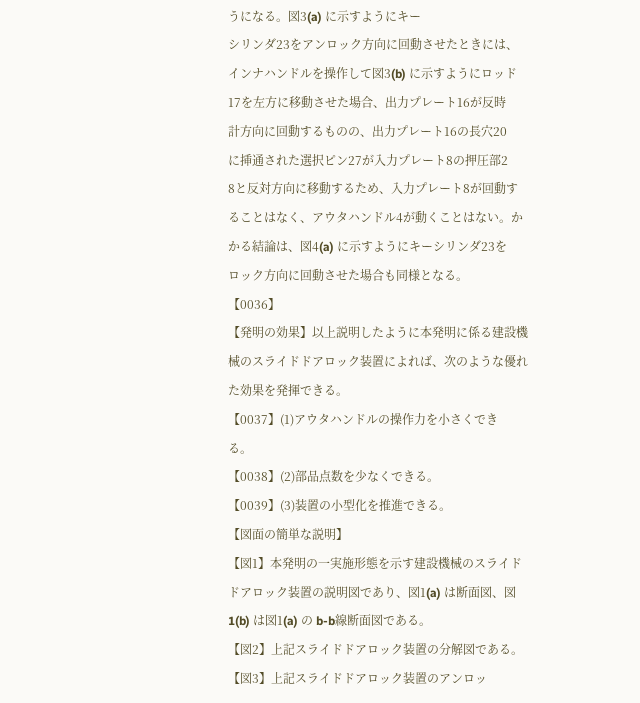うになる。図3(a) に示すようにキー
シリンダ23をアンロック方向に回動させたときには、
インナハンドルを操作して図3(b) に示すようにロッド
17を左方に移動させた場合、出力プレート16が反時
計方向に回動するものの、出力プレート16の長穴20
に挿通された選択ピン27が入力プレート8の押圧部2
8と反対方向に移動するため、入力プレート8が回動す
ることはなく、アウタハンドル4が動くことはない。か
かる結論は、図4(a) に示すようにキーシリンダ23を
ロック方向に回動させた場合も同様となる。
【0036】
【発明の効果】以上説明したように本発明に係る建設機
械のスライドドアロック装置によれば、次のような優れ
た効果を発揮できる。
【0037】(1)アウタハンドルの操作力を小さくでき
る。
【0038】(2)部品点数を少なくできる。
【0039】(3)装置の小型化を推進できる。
【図面の簡単な説明】
【図1】本発明の一実施形態を示す建設機械のスライド
ドアロック装置の説明図であり、図1(a) は断面図、図
1(b) は図1(a) の b-b線断面図である。
【図2】上記スライドドアロック装置の分解図である。
【図3】上記スライドドアロック装置のアンロッ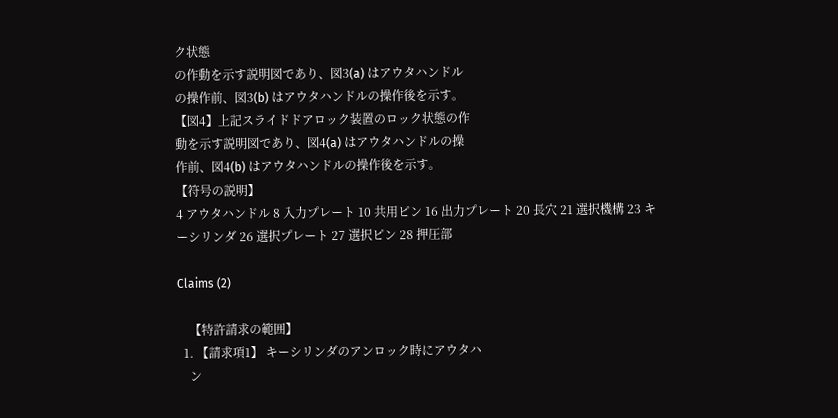ク状態
の作動を示す説明図であり、図3(a) はアウタハンドル
の操作前、図3(b) はアウタハンドルの操作後を示す。
【図4】上記スライドドアロック装置のロック状態の作
動を示す説明図であり、図4(a) はアウタハンドルの操
作前、図4(b) はアウタハンドルの操作後を示す。
【符号の説明】
4 アウタハンドル 8 入力プレート 10 共用ピン 16 出力プレート 20 長穴 21 選択機構 23 キーシリンダ 26 選択プレート 27 選択ピン 28 押圧部

Claims (2)

    【特許請求の範囲】
  1. 【請求項1】 キーシリンダのアンロック時にアウタハ
    ン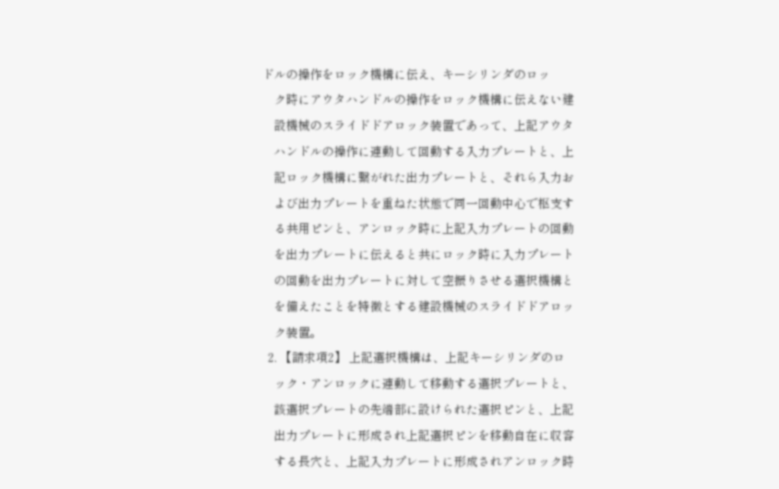ドルの操作をロック機構に伝え、キーシリンダのロッ
    ク時にアウタハンドルの操作をロック機構に伝えない建
    設機械のスライドドアロック装置であって、上記アウタ
    ハンドルの操作に連動して回動する入力プレートと、上
    記ロック機構に繋がれた出力プレートと、それら入力お
    よび出力プレートを重ねた状態で同一回動中心で枢支す
    る共用ピンと、アンロック時に上記入力プレートの回動
    を出力プレートに伝えると共にロック時に入力プレート
    の回動を出力プレートに対して空振りさせる選択機構と
    を備えたことを特徴とする建設機械のスライドドアロッ
    ク装置。
  2. 【請求項2】 上記選択機構は、上記キーシリンダのロ
    ック・アンロックに連動して移動する選択プレートと、
    該選択プレートの先端部に設けられた選択ピンと、上記
    出力プレートに形成され上記選択ピンを移動自在に収容
    する長穴と、上記入力プレートに形成されアンロック時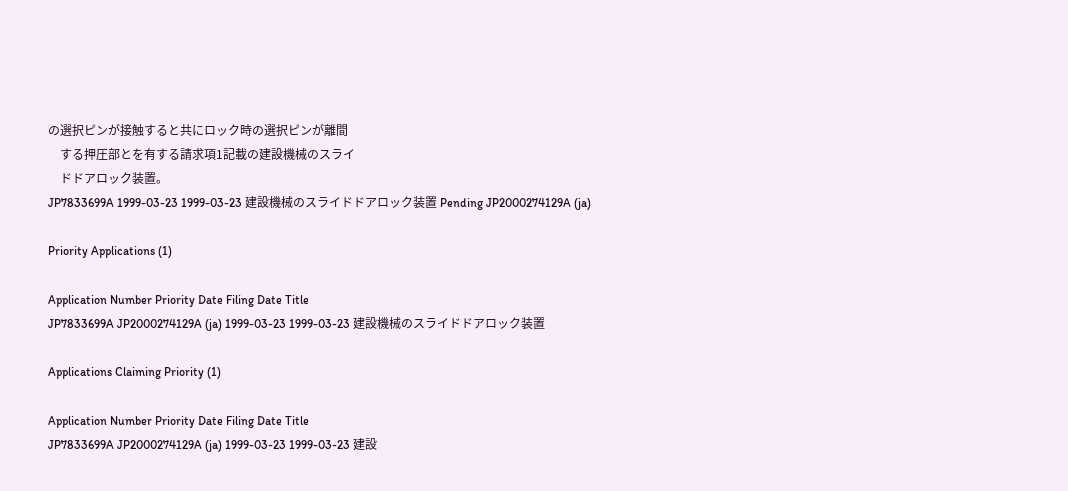の選択ピンが接触すると共にロック時の選択ピンが離間
    する押圧部とを有する請求項1記載の建設機械のスライ
    ドドアロック装置。
JP7833699A 1999-03-23 1999-03-23 建設機械のスライドドアロック装置 Pending JP2000274129A (ja)

Priority Applications (1)

Application Number Priority Date Filing Date Title
JP7833699A JP2000274129A (ja) 1999-03-23 1999-03-23 建設機械のスライドドアロック装置

Applications Claiming Priority (1)

Application Number Priority Date Filing Date Title
JP7833699A JP2000274129A (ja) 1999-03-23 1999-03-23 建設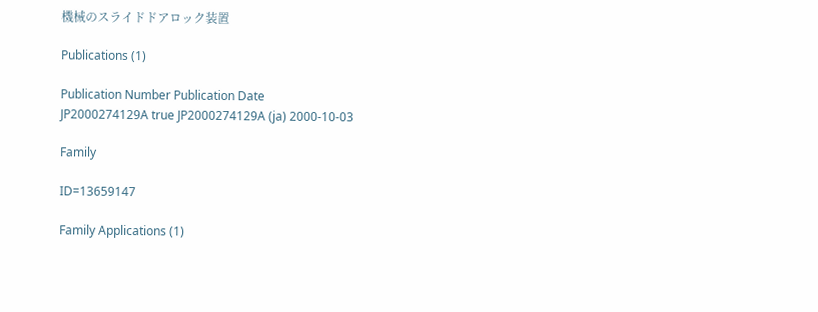機械のスライドドアロック装置

Publications (1)

Publication Number Publication Date
JP2000274129A true JP2000274129A (ja) 2000-10-03

Family

ID=13659147

Family Applications (1)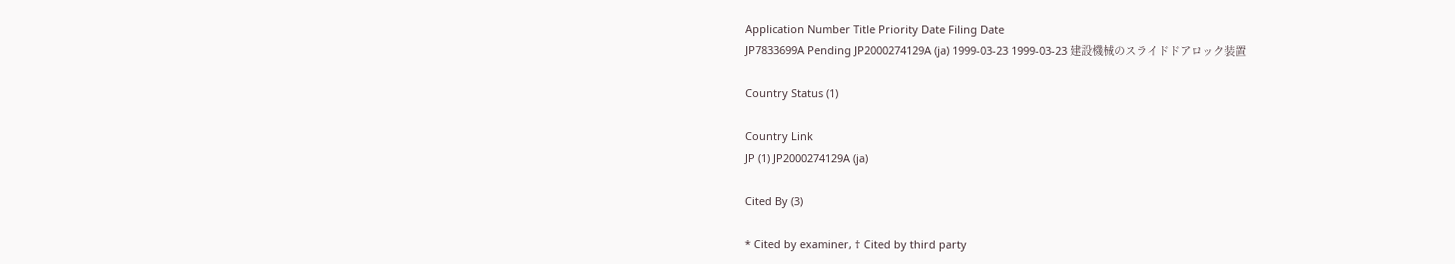Application Number Title Priority Date Filing Date
JP7833699A Pending JP2000274129A (ja) 1999-03-23 1999-03-23 建設機械のスライドドアロック装置

Country Status (1)

Country Link
JP (1) JP2000274129A (ja)

Cited By (3)

* Cited by examiner, † Cited by third party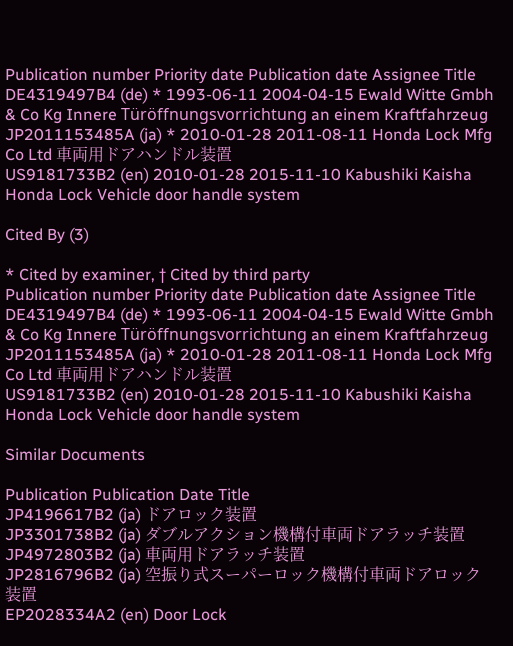Publication number Priority date Publication date Assignee Title
DE4319497B4 (de) * 1993-06-11 2004-04-15 Ewald Witte Gmbh & Co Kg Innere Türöffnungsvorrichtung an einem Kraftfahrzeug
JP2011153485A (ja) * 2010-01-28 2011-08-11 Honda Lock Mfg Co Ltd 車両用ドアハンドル装置
US9181733B2 (en) 2010-01-28 2015-11-10 Kabushiki Kaisha Honda Lock Vehicle door handle system

Cited By (3)

* Cited by examiner, † Cited by third party
Publication number Priority date Publication date Assignee Title
DE4319497B4 (de) * 1993-06-11 2004-04-15 Ewald Witte Gmbh & Co Kg Innere Türöffnungsvorrichtung an einem Kraftfahrzeug
JP2011153485A (ja) * 2010-01-28 2011-08-11 Honda Lock Mfg Co Ltd 車両用ドアハンドル装置
US9181733B2 (en) 2010-01-28 2015-11-10 Kabushiki Kaisha Honda Lock Vehicle door handle system

Similar Documents

Publication Publication Date Title
JP4196617B2 (ja) ドアロック装置
JP3301738B2 (ja) ダブルアクション機構付車両ドアラッチ装置
JP4972803B2 (ja) 車両用ドアラッチ装置
JP2816796B2 (ja) 空振り式スーパーロック機構付車両ドアロック装置
EP2028334A2 (en) Door Lock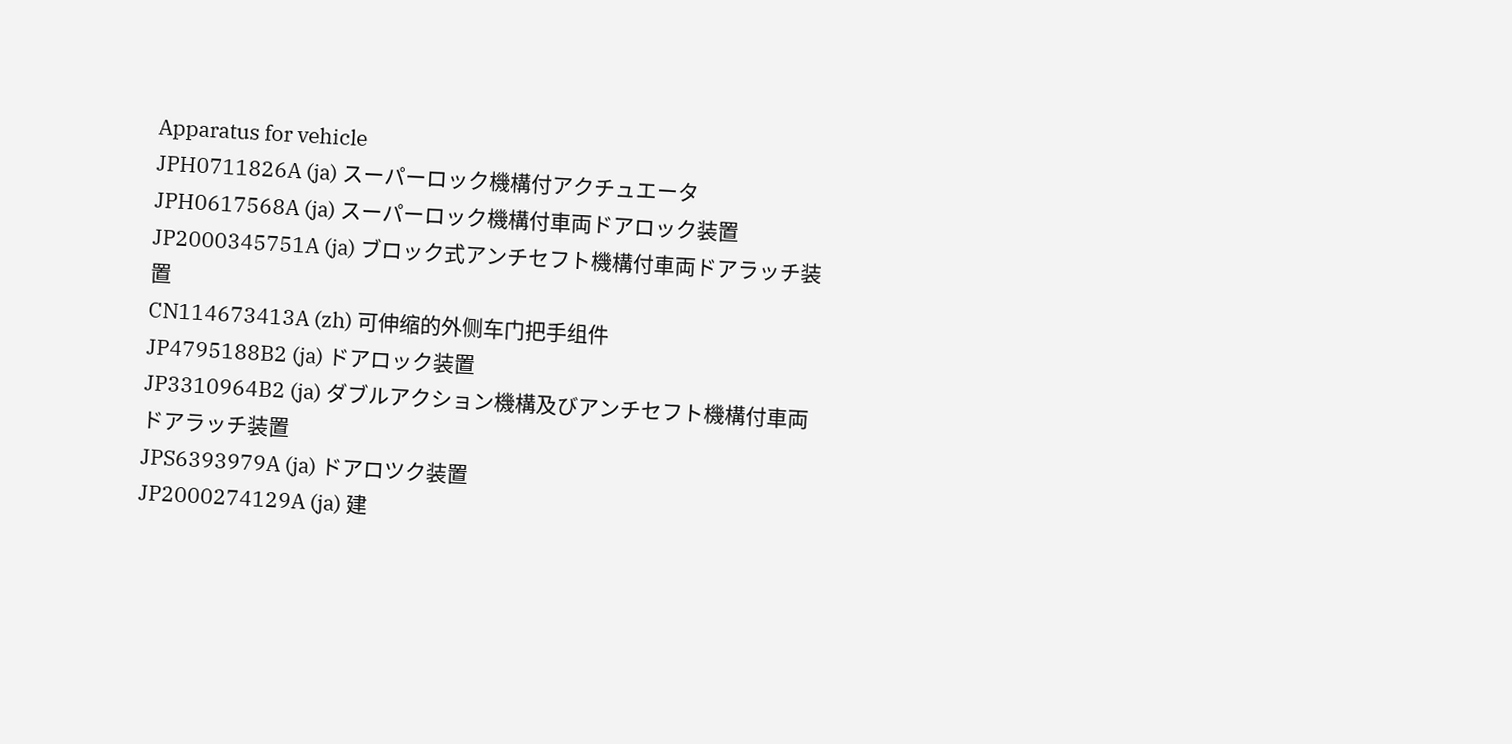Apparatus for vehicle
JPH0711826A (ja) スーパーロック機構付アクチュエータ
JPH0617568A (ja) スーパーロック機構付車両ドアロック装置
JP2000345751A (ja) ブロック式アンチセフト機構付車両ドアラッチ装置
CN114673413A (zh) 可伸缩的外侧车门把手组件
JP4795188B2 (ja) ドアロック装置
JP3310964B2 (ja) ダブルアクション機構及びアンチセフト機構付車両ドアラッチ装置
JPS6393979A (ja) ドアロツク装置
JP2000274129A (ja) 建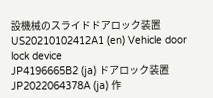設機械のスライドドアロック装置
US20210102412A1 (en) Vehicle door lock device
JP4196665B2 (ja) ドアロック装置
JP2022064378A (ja) 作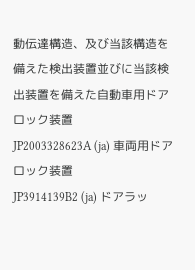動伝達構造、及び当該構造を備えた検出装置並びに当該検出装置を備えた自動車用ドアロック装置
JP2003328623A (ja) 車両用ドアロック装置
JP3914139B2 (ja) ドアラッ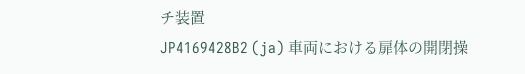チ装置
JP4169428B2 (ja) 車両における扉体の開閉操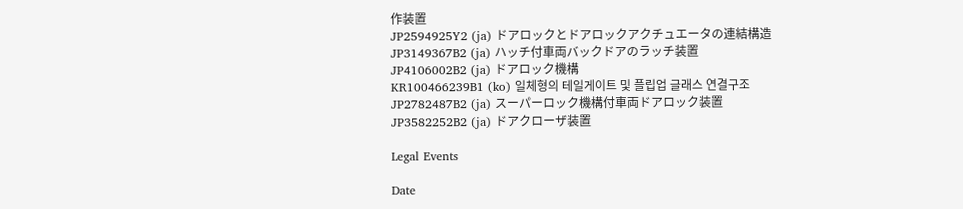作装置
JP2594925Y2 (ja) ドアロックとドアロックアクチュエータの連結構造
JP3149367B2 (ja) ハッチ付車両バックドアのラッチ装置
JP4106002B2 (ja) ドアロック機構
KR100466239B1 (ko) 일체형의 테일게이트 및 플립업 글래스 연결구조
JP2782487B2 (ja) スーパーロック機構付車両ドアロック装置
JP3582252B2 (ja) ドアクローザ装置

Legal Events

Date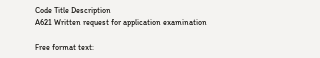Code Title Description
A621 Written request for application examination

Free format text: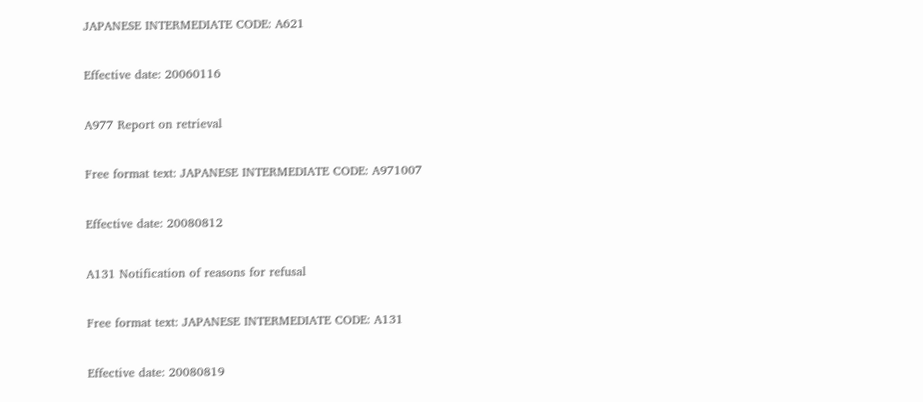JAPANESE INTERMEDIATE CODE: A621

Effective date: 20060116

A977 Report on retrieval

Free format text: JAPANESE INTERMEDIATE CODE: A971007

Effective date: 20080812

A131 Notification of reasons for refusal

Free format text: JAPANESE INTERMEDIATE CODE: A131

Effective date: 20080819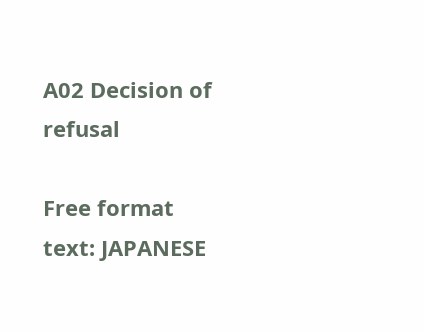A02 Decision of refusal

Free format text: JAPANESE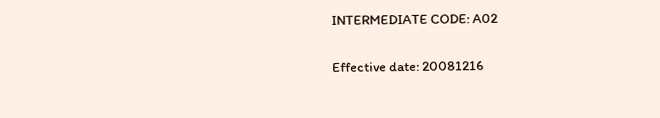INTERMEDIATE CODE: A02

Effective date: 20081216